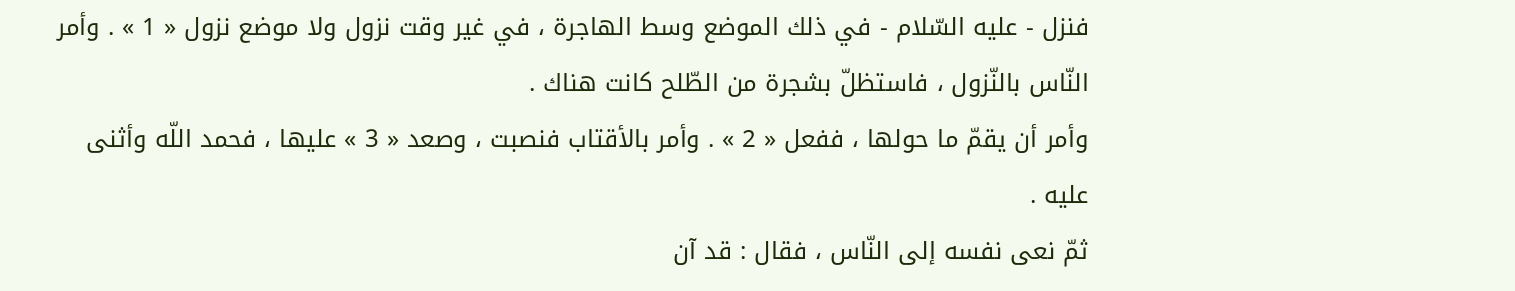فنزل - عليه السّلام - في ذلك الموضع وسط الهاجرة ، في غير وقت نزول ولا موضع نزول « 1 » . وأمر النّاس بالنّزول ، فاستظلّ بشجرة من الطّلح كانت هناك .
وأمر أن يقمّ ما حولها ، ففعل « 2 » . وأمر بالأقتاب فنصبت ، وصعد « 3 » عليها ، فحمد اللّه وأثنى عليه .
ثمّ نعى نفسه إلى النّاس ، فقال : قد آن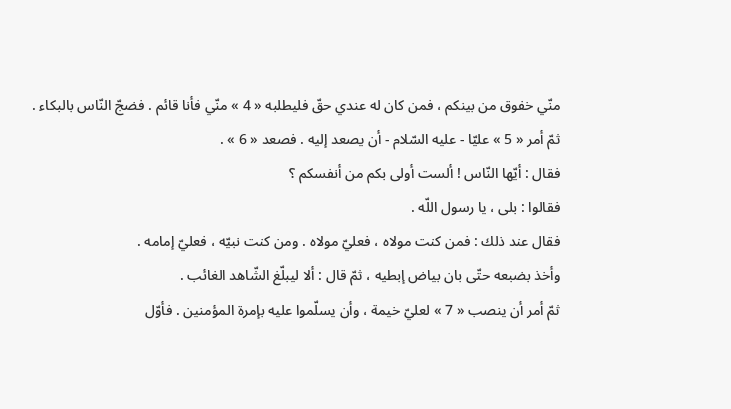منّي خفوق من بينكم ، فمن كان له عندي حقّ فليطلبه « 4 » منّي فأنا قائم . فضجّ النّاس بالبكاء .
ثمّ أمر « 5 » عليّا - عليه السّلام - أن يصعد إليه . فصعد « 6 » .
فقال : أيّها النّاس ! ألست أولى بكم من أنفسكم ؟
فقالوا : بلى ، يا رسول اللّه .
فقال عند ذلك : فمن كنت مولاه ، فعليّ مولاه . ومن كنت نبيّه ، فعليّ إمامه .
وأخذ بضبعه حتّى بان بياض إبطيه ، ثمّ قال : ألا ليبلّغ الشّاهد الغائب .
ثمّ أمر أن ينصب « 7 » لعليّ خيمة ، وأن يسلّموا عليه بإمرة المؤمنين . فأوّل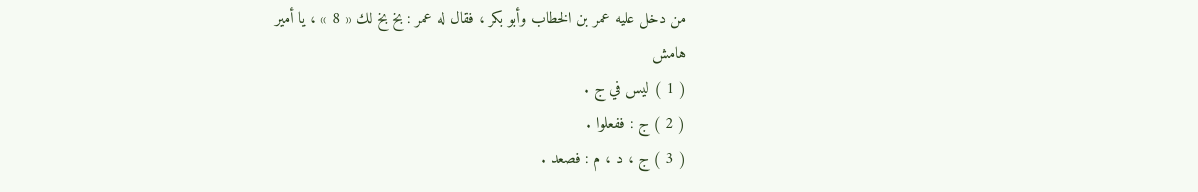من دخل عليه عمر بن الخطاب وأبو بكر ، فقال له عمر : بخ بخ لك « 8 » ، يا أمير
هامش
( 1 ) ليس في ج .
( 2 ) ج : ففعلوا .
( 3 ) ج ، د ، م : فصعد .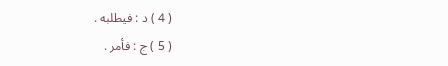( 4 ) د : فيطلبه .
( 5 ) ج : فأمر .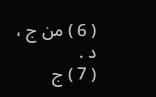( 6 ) من ج ، د .
( 7 ) ج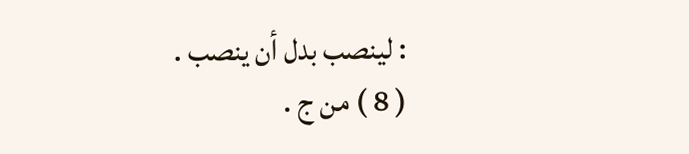: لينصب بدل أن ينصب .
( 8 ) من ج .